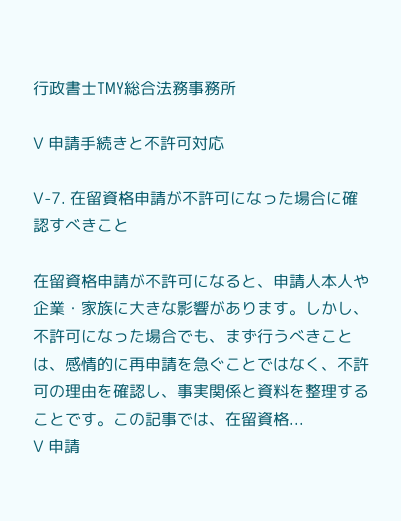行政書士TMY総合法務事務所

Ⅴ 申請手続きと不許可対応

Ⅴ-7. 在留資格申請が不許可になった場合に確認すべきこと

在留資格申請が不許可になると、申請人本人や企業・家族に大きな影響があります。しかし、不許可になった場合でも、まず行うべきことは、感情的に再申請を急ぐことではなく、不許可の理由を確認し、事実関係と資料を整理することです。この記事では、在留資格...
Ⅴ 申請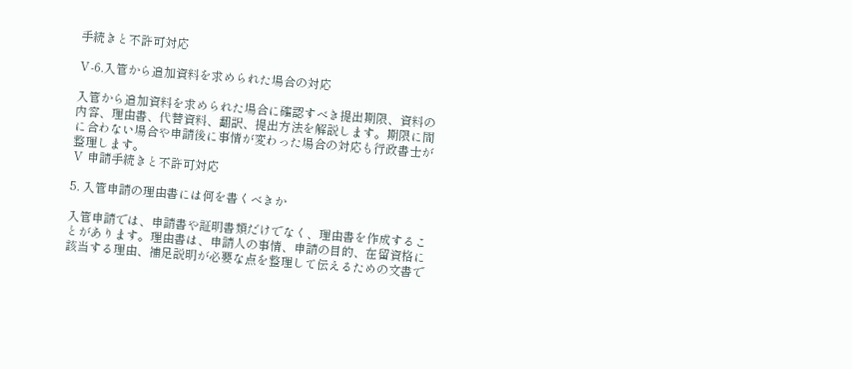手続きと不許可対応

Ⅴ-6.入管から追加資料を求められた場合の対応

入管から追加資料を求められた場合に確認すべき提出期限、資料の内容、理由書、代替資料、翻訳、提出方法を解説します。期限に間に合わない場合や申請後に事情が変わった場合の対応も行政書士が整理します。
Ⅴ 申請手続きと不許可対応

5. 入管申請の理由書には何を書くべきか

入管申請では、申請書や証明書類だけでなく、理由書を作成することがあります。理由書は、申請人の事情、申請の目的、在留資格に該当する理由、補足説明が必要な点を整理して伝えるための文書で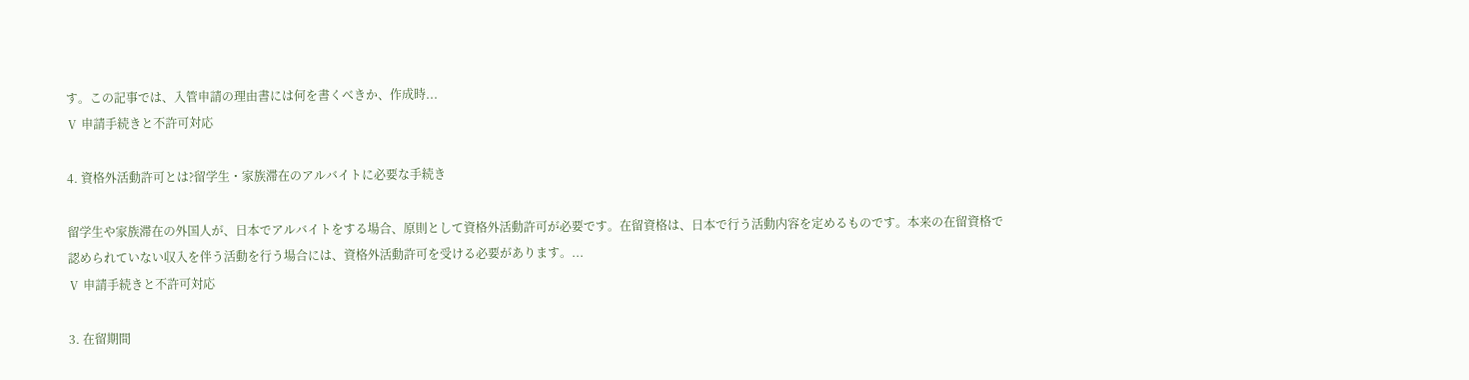す。この記事では、入管申請の理由書には何を書くべきか、作成時...
Ⅴ 申請手続きと不許可対応

4. 資格外活動許可とは?留学生・家族滞在のアルバイトに必要な手続き

留学生や家族滞在の外国人が、日本でアルバイトをする場合、原則として資格外活動許可が必要です。在留資格は、日本で行う活動内容を定めるものです。本来の在留資格で認められていない収入を伴う活動を行う場合には、資格外活動許可を受ける必要があります。...
Ⅴ 申請手続きと不許可対応

3. 在留期間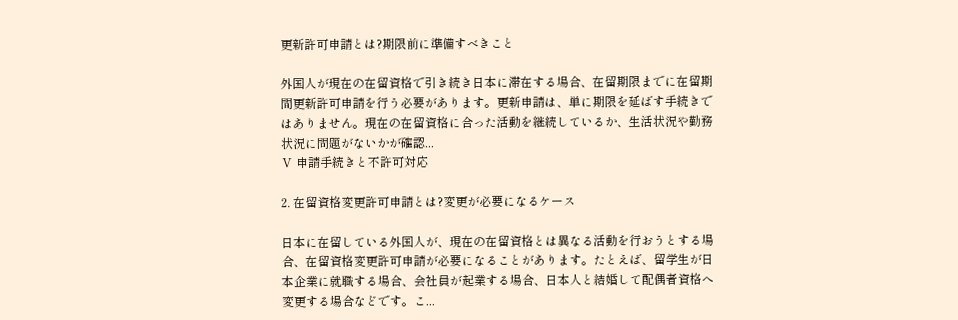更新許可申請とは?期限前に準備すべきこと

外国人が現在の在留資格で引き続き日本に滞在する場合、在留期限までに在留期間更新許可申請を行う必要があります。更新申請は、単に期限を延ばす手続きではありません。現在の在留資格に合った活動を継続しているか、生活状況や勤務状況に問題がないかが確認...
Ⅴ 申請手続きと不許可対応

2. 在留資格変更許可申請とは?変更が必要になるケース

日本に在留している外国人が、現在の在留資格とは異なる活動を行おうとする場合、在留資格変更許可申請が必要になることがあります。たとえば、留学生が日本企業に就職する場合、会社員が起業する場合、日本人と結婚して配偶者資格へ変更する場合などです。こ...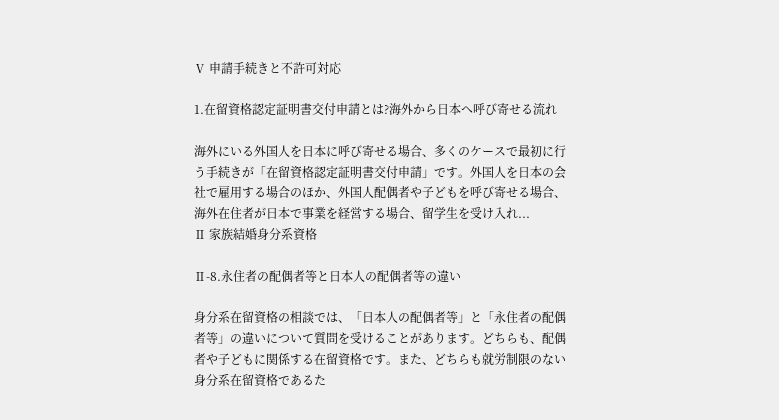Ⅴ 申請手続きと不許可対応

1.在留資格認定証明書交付申請とは?海外から日本へ呼び寄せる流れ

海外にいる外国人を日本に呼び寄せる場合、多くのケースで最初に行う手続きが「在留資格認定証明書交付申請」です。外国人を日本の会社で雇用する場合のほか、外国人配偶者や子どもを呼び寄せる場合、海外在住者が日本で事業を経営する場合、留学生を受け入れ...
Ⅱ 家族結婚身分系資格

Ⅱ-8.永住者の配偶者等と日本人の配偶者等の違い

身分系在留資格の相談では、「日本人の配偶者等」と「永住者の配偶者等」の違いについて質問を受けることがあります。どちらも、配偶者や子どもに関係する在留資格です。また、どちらも就労制限のない身分系在留資格であるた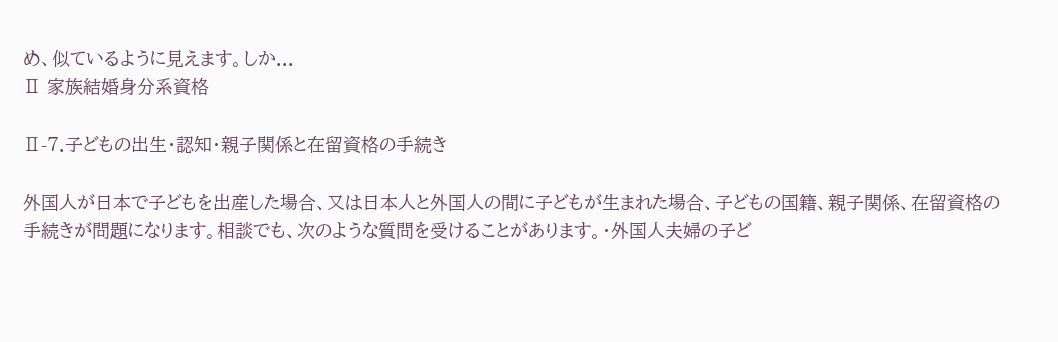め、似ているように見えます。しか...
Ⅱ 家族結婚身分系資格

Ⅱ-7.子どもの出生・認知・親子関係と在留資格の手続き

外国人が日本で子どもを出産した場合、又は日本人と外国人の間に子どもが生まれた場合、子どもの国籍、親子関係、在留資格の手続きが問題になります。相談でも、次のような質問を受けることがあります。・外国人夫婦の子ど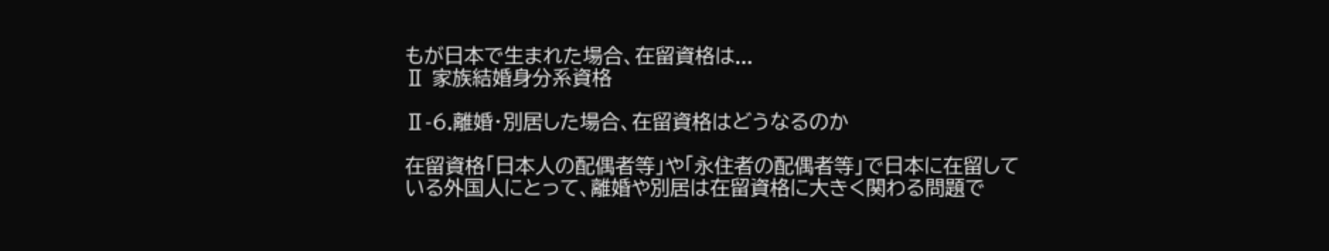もが日本で生まれた場合、在留資格は...
Ⅱ 家族結婚身分系資格

Ⅱ-6.離婚・別居した場合、在留資格はどうなるのか

在留資格「日本人の配偶者等」や「永住者の配偶者等」で日本に在留している外国人にとって、離婚や別居は在留資格に大きく関わる問題で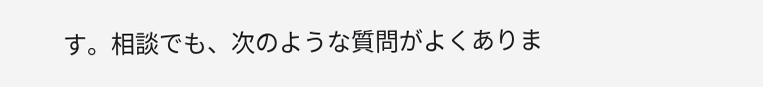す。相談でも、次のような質問がよくありま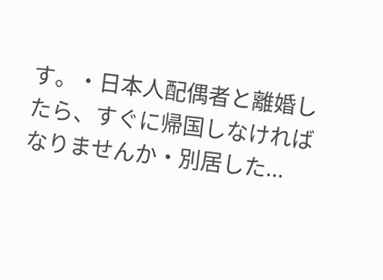す。・日本人配偶者と離婚したら、すぐに帰国しなければなりませんか・別居した...